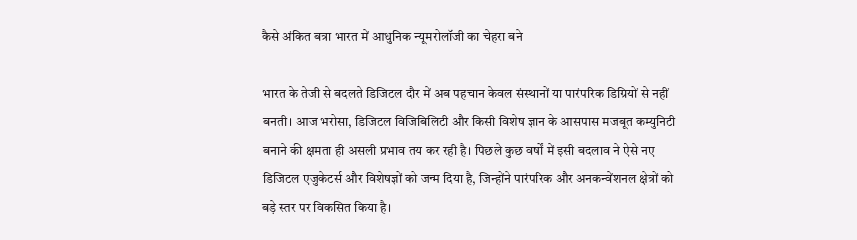कैसे अंकित बत्रा भारत में आधुनिक न्यूमरोलॉजी का चेहरा बने

भारत के तेजी से बदलते डिजिटल दौर में अब पहचान केवल संस्थानों या पारंपरिक डिग्रियों से नहीं बनती। आज भरोसा, डिजिटल विजिबिलिटी और किसी विशेष ज्ञान के आसपास मजबूत कम्युनिटी बनाने की क्षमता ही असली प्रभाव तय कर रही है। पिछले कुछ वर्षों में इसी बदलाव ने ऐसे नए डिजिटल एजुकेटर्स और विशेषज्ञों को जन्म दिया है, जिन्होंने पारंपरिक और अनकन्वेंशनल क्षेत्रों को बड़े स्तर पर विकसित किया है।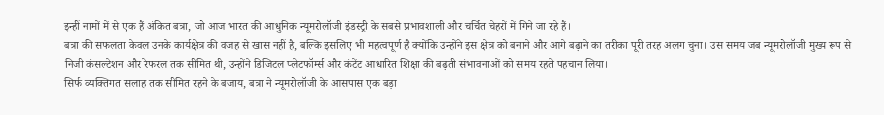इन्हीं नामों में से एक हैं अंकित बत्रा, जो आज भारत की आधुनिक न्यूमरोलॉजी इंडस्ट्री के सबसे प्रभावशाली और चर्चित चेहरों में गिने जा रहे हैं।
बत्रा की सफलता केवल उनके कार्यक्षेत्र की वजह से खास नहीं है, बल्कि इसलिए भी महत्वपूर्ण है क्योंकि उन्होंने इस क्षेत्र को बनाने और आगे बढ़ाने का तरीका पूरी तरह अलग चुना। उस समय जब न्यूमरोलॉजी मुख्य रूप से निजी कंसल्टेशन और रेफरल तक सीमित थी, उन्होंने डिजिटल प्लेटफॉर्म्स और कंटेंट आधारित शिक्षा की बढ़ती संभावनाओं को समय रहते पहचान लिया।
सिर्फ व्यक्तिगत सलाह तक सीमित रहने के बजाय, बत्रा ने न्यूमरोलॉजी के आसपास एक बड़ा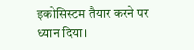इकोसिस्टम तैयार करने पर ध्यान दिया।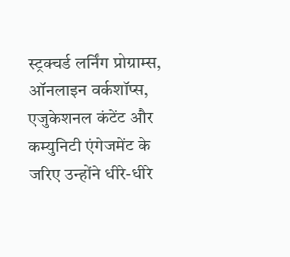स्ट्रक्चर्ड लर्निंग प्रोग्राम्स, ऑनलाइन वर्कशॉप्स, एजुकेशनल कंटेंट और कम्युनिटी एंगेजमेंट के जरिए उन्होंने धीरे-धीरे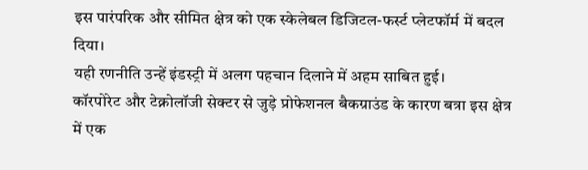इस पारंपरिक और सीमित क्षेत्र को एक स्केलेबल डिजिटल-फर्स्ट प्लेटफॉर्म में बदल दिया।
यही रणनीति उन्हें इंडस्ट्री में अलग पहचान दिलाने में अहम साबित हुई।
कॉरपोरेट और टेक्नोलॉजी सेक्टर से जुड़े प्रोफेशनल बैकग्राउंड के कारण बत्रा इस क्षेत्र में एक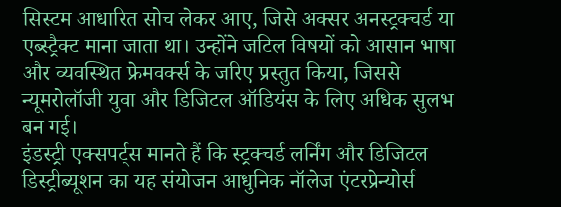सिस्टम आधारित सोच लेकर आए, जिसे अक्सर अनस्ट्रक्चर्ड या एब्स्ट्रैक्ट माना जाता था। उन्होंने जटिल विषयों को आसान भाषा और व्यवस्थित फ्रेमवर्क्स के जरिए प्रस्तुत किया, जिससे न्यूमरोलॉजी युवा और डिजिटल ऑडियंस के लिए अधिक सुलभ बन गई।
इंडस्ट्री एक्सपर्ट्स मानते हैं कि स्ट्रक्चर्ड लर्निंग और डिजिटल डिस्ट्रीब्यूशन का यह संयोजन आधुनिक नॉलेज एंटरप्रेन्योर्स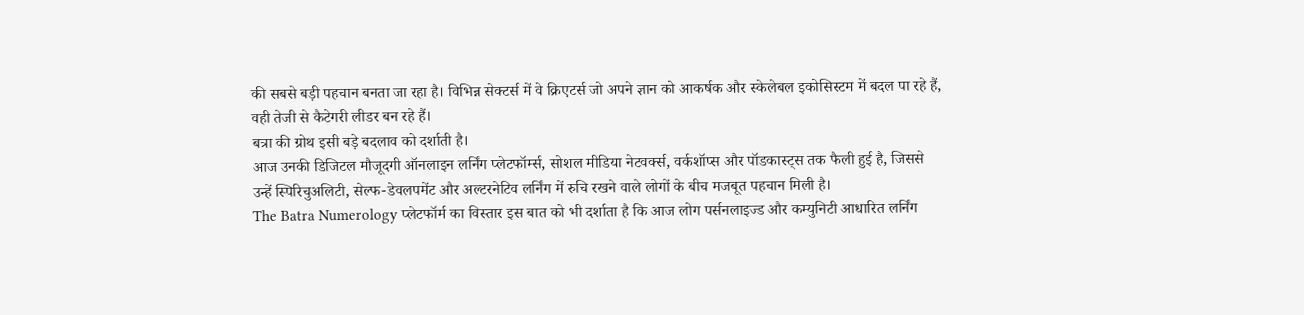की सबसे बड़ी पहचान बनता जा रहा है। विभिन्न सेक्टर्स में वे क्रिएटर्स जो अपने ज्ञान को आकर्षक और स्केलेबल इकोसिस्टम में बदल पा रहे हैं, वही तेजी से कैटेगरी लीडर बन रहे हैं।
बत्रा की ग्रोथ इसी बड़े बदलाव को दर्शाती है।
आज उनकी डिजिटल मौजूदगी ऑनलाइन लर्निंग प्लेटफॉर्म्स, सोशल मीडिया नेटवर्क्स, वर्कशॉप्स और पॉडकास्ट्स तक फैली हुई है, जिससे उन्हें स्पिरिचुअलिटी, सेल्फ-डेवलपमेंट और अल्टरनेटिव लर्निंग में रुचि रखने वाले लोगों के बीच मजबूत पहचान मिली है।
The Batra Numerology प्लेटफॉर्म का विस्तार इस बात को भी दर्शाता है कि आज लोग पर्सनलाइज्ड और कम्युनिटी आधारित लर्निंग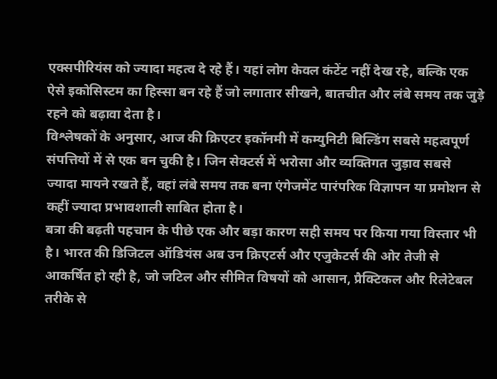एक्सपीरियंस को ज्यादा महत्व दे रहे हैं। यहां लोग केवल कंटेंट नहीं देख रहे, बल्कि एक ऐसे इकोसिस्टम का हिस्सा बन रहे हैं जो लगातार सीखने, बातचीत और लंबे समय तक जुड़े रहने को बढ़ावा देता है।
विश्लेषकों के अनुसार, आज की क्रिएटर इकॉनमी में कम्युनिटी बिल्डिंग सबसे महत्वपूर्ण संपत्तियों में से एक बन चुकी है। जिन सेक्टर्स में भरोसा और व्यक्तिगत जुड़ाव सबसे ज्यादा मायने रखते हैं, वहां लंबे समय तक बना एंगेजमेंट पारंपरिक विज्ञापन या प्रमोशन से कहीं ज्यादा प्रभावशाली साबित होता है।
बत्रा की बढ़ती पहचान के पीछे एक और बड़ा कारण सही समय पर किया गया विस्तार भी है। भारत की डिजिटल ऑडियंस अब उन क्रिएटर्स और एजुकेटर्स की ओर तेजी से आकर्षित हो रही है, जो जटिल और सीमित विषयों को आसान, प्रैक्टिकल और रिलेटेबल तरीके से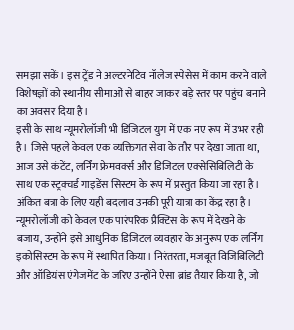समझा सकें। इस ट्रेंड ने अल्टरनेटिव नॉलेज स्पेसेस में काम करने वाले विशेषज्ञों को स्थानीय सीमाओं से बाहर जाकर बड़े स्तर पर पहुंच बनाने का अवसर दिया है।
इसी के साथ न्यूमरोलॉजी भी डिजिटल युग में एक नए रूप में उभर रही है। जिसे पहले केवल एक व्यक्तिगत सेवा के तौर पर देखा जाता था, आज उसे कंटेंट, लर्निंग फ्रेमवर्क्स और डिजिटल एक्सेसिबिलिटी के साथ एक स्ट्रक्चर्ड गाइडेंस सिस्टम के रूप में प्रस्तुत किया जा रहा है।
अंकित बत्रा के लिए यही बदलाव उनकी पूरी यात्रा का केंद्र रहा है।
न्यूमरोलॉजी को केवल एक पारंपरिक प्रैक्टिस के रूप में देखने के बजाय, उन्होंने इसे आधुनिक डिजिटल व्यवहार के अनुरूप एक लर्निंग इकोसिस्टम के रूप में स्थापित किया। निरंतरता, मजबूत विजिबिलिटी और ऑडियंस एंगेजमेंट के जरिए उन्होंने ऐसा ब्रांड तैयार किया है, जो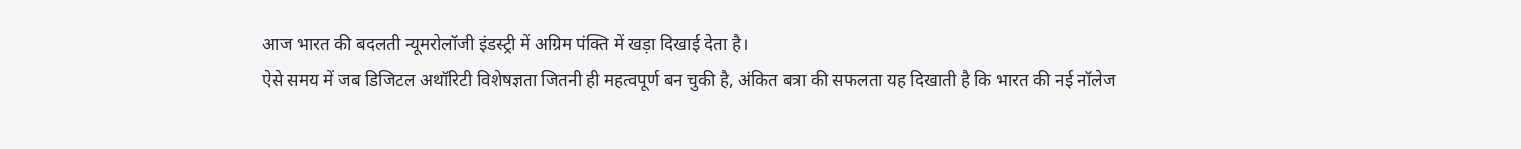आज भारत की बदलती न्यूमरोलॉजी इंडस्ट्री में अग्रिम पंक्ति में खड़ा दिखाई देता है।
ऐसे समय में जब डिजिटल अथॉरिटी विशेषज्ञता जितनी ही महत्वपूर्ण बन चुकी है, अंकित बत्रा की सफलता यह दिखाती है कि भारत की नई नॉलेज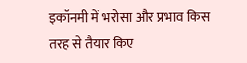इकॉनमी में भरोसा और प्रभाव किस तरह से तैयार किए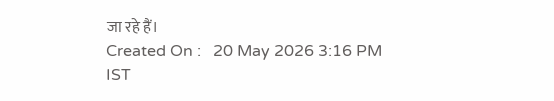जा रहे हैं।
Created On :   20 May 2026 3:16 PM IST